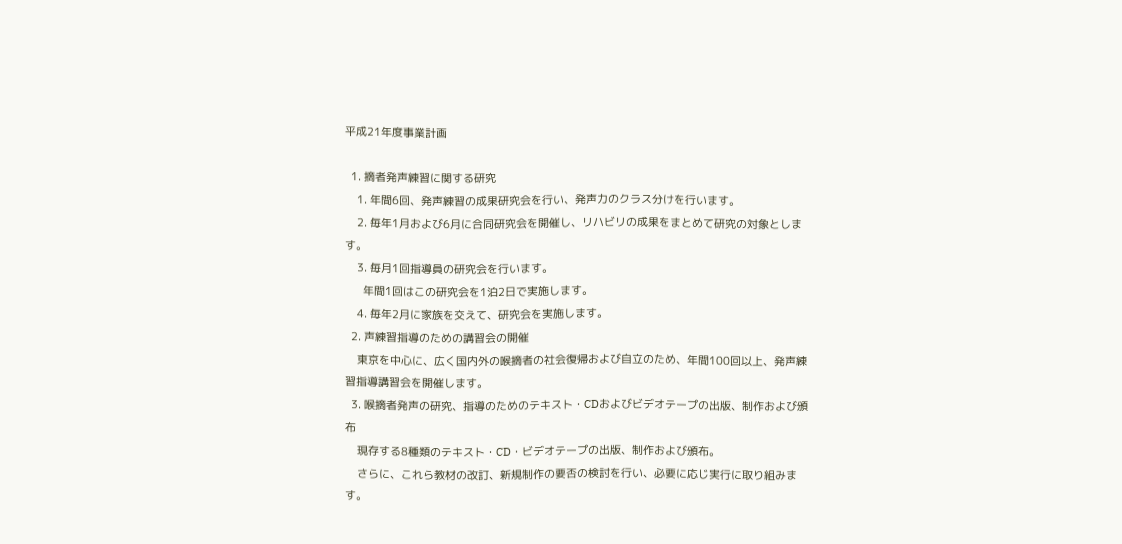平成21年度事業計画

  1. 摘者発声練習に関する研究
    1. 年間6回、発声練習の成果研究会を行い、発声力のクラス分けを行います。
    2. 毎年1月および6月に合同研究会を開催し、リハビリの成果をまとめて研究の対象とします。
    3. 毎月1回指導員の研究会を行います。
      年間1回はこの研究会を1泊2日で実施します。
    4. 毎年2月に家族を交えて、研究会を実施します。
  2. 声練習指導のための講習会の開催
    東京を中心に、広く国内外の喉摘者の社会復帰および自立のため、年間100回以上、発声練習指導講習会を開催します。
  3. 喉摘者発声の研究、指導のためのテキスト・CDおよびビデオテープの出版、制作および頒布
    現存する8種類のテキスト・CD・ビデオテープの出版、制作および頒布。
    さらに、これら教材の改訂、新規制作の要否の検討を行い、必要に応じ実行に取り組みます。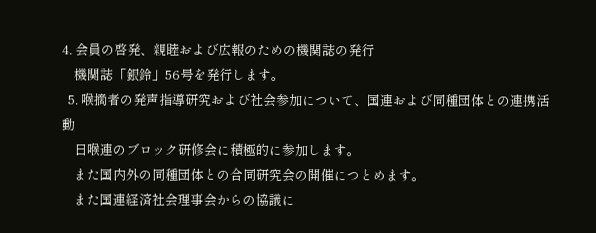4. 会員の啓発、親睦および広報のための機関誌の発行
    機関誌「銀鈴」56号を発行します。
  5. 喉摘者の発声指導研究および社会参加について、国連および同種団体との連携活動
    日喉連のブロック研修会に積極的に参加します。
    また国内外の同種団体との合同研究会の開催につとめます。
    また国連経済社会理事会からの協議に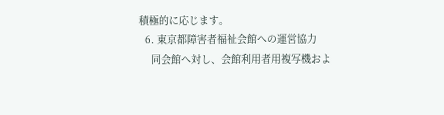積極的に応じます。
  6. 東京都障害者福祉会館への運営協力
    同会館へ対し、会館利用者用複写機およ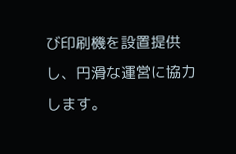び印刷機を設置提供し、円滑な運営に協力します。